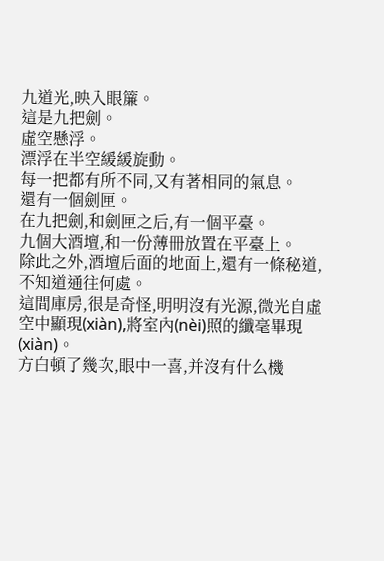九道光,映入眼簾。
這是九把劍。
虛空懸浮。
漂浮在半空緩緩旋動。
每一把都有所不同,又有著相同的氣息。
還有一個劍匣。
在九把劍,和劍匣之后,有一個平臺。
九個大酒壇,和一份薄冊放置在平臺上。
除此之外,酒壇后面的地面上,還有一條秘道,不知道通往何處。
這間庫房,很是奇怪,明明沒有光源,微光自虛空中顯現(xiàn),將室內(nèi)照的纖毫畢現(xiàn)。
方白頓了幾次,眼中一喜,并沒有什么機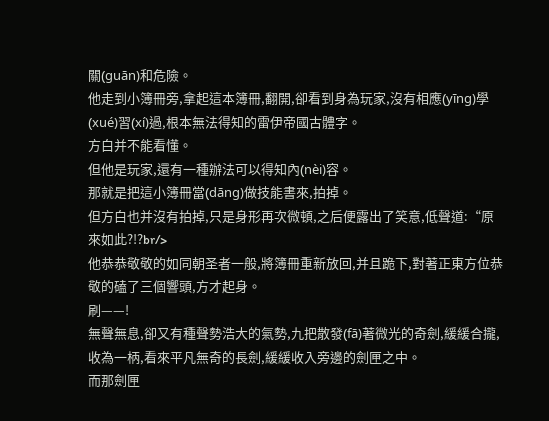關(guān)和危險。
他走到小簿冊旁,拿起這本簿冊,翻開,卻看到身為玩家,沒有相應(yīng)學(xué)習(xí)過,根本無法得知的雷伊帝國古體字。
方白并不能看懂。
但他是玩家,還有一種辦法可以得知內(nèi)容。
那就是把這小簿冊當(dāng)做技能書來,拍掉。
但方白也并沒有拍掉,只是身形再次微頓,之后便露出了笑意,低聲道:“原來如此?!?br/>
他恭恭敬敬的如同朝圣者一般,將簿冊重新放回,并且跪下,對著正東方位恭敬的磕了三個響頭,方才起身。
刷——!
無聲無息,卻又有種聲勢浩大的氣勢,九把散發(fā)著微光的奇劍,緩緩合攏,收為一柄,看來平凡無奇的長劍,緩緩收入旁邊的劍匣之中。
而那劍匣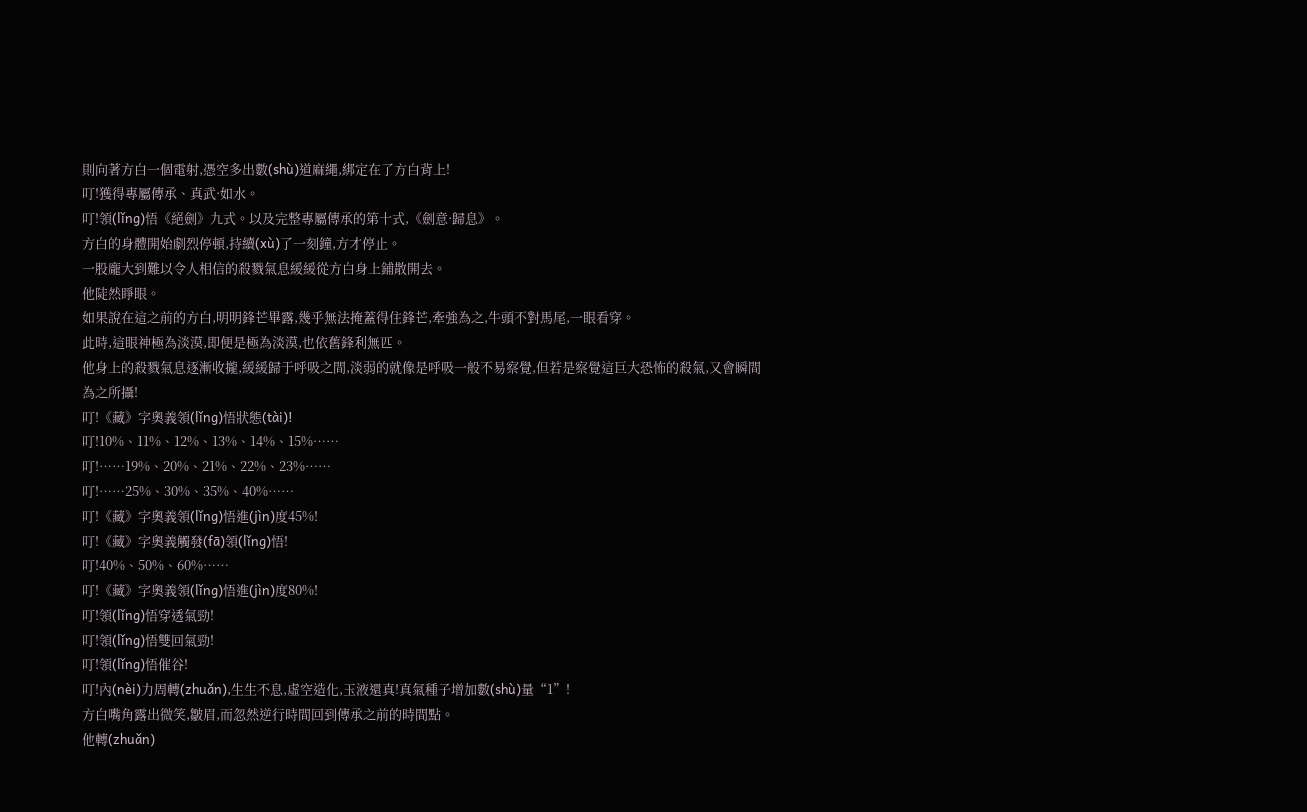則向著方白一個電射,憑空多出數(shù)道麻繩,綁定在了方白背上!
叮!獲得專屬傳承、真武·如水。
叮!領(lǐng)悟《絕劍》九式。以及完整專屬傳承的第十式,《劍意·歸息》。
方白的身體開始劇烈停頓,持續(xù)了一刻鐘,方才停止。
一股龐大到難以令人相信的殺戮氣息緩緩從方白身上鋪散開去。
他陡然睜眼。
如果說在這之前的方白,明明鋒芒畢露,幾乎無法掩蓋得住鋒芒,牽強為之,牛頭不對馬尾,一眼看穿。
此時,這眼神極為淡漠,即便是極為淡漠,也依舊鋒利無匹。
他身上的殺戮氣息逐漸收攏,緩緩歸于呼吸之間,淡弱的就像是呼吸一般不易察覺,但若是察覺這巨大恐怖的殺氣,又會瞬間為之所攝!
叮!《藏》字奧義領(lǐng)悟狀態(tài)!
叮!10%、11%、12%、13%、14%、15%……
叮!……19%、20%、21%、22%、23%……
叮!……25%、30%、35%、40%……
叮!《藏》字奧義領(lǐng)悟進(jìn)度45%!
叮!《藏》字奧義觸發(fā)領(lǐng)悟!
叮!40%、50%、60%……
叮!《藏》字奧義領(lǐng)悟進(jìn)度80%!
叮!領(lǐng)悟穿透氣勁!
叮!領(lǐng)悟雙回氣勁!
叮!領(lǐng)悟催谷!
叮!內(nèi)力周轉(zhuǎn),生生不息,虛空造化,玉液還真!真氣種子增加數(shù)量“1”!
方白嘴角露出微笑,皺眉,而忽然逆行時間回到傳承之前的時間點。
他轉(zhuǎn)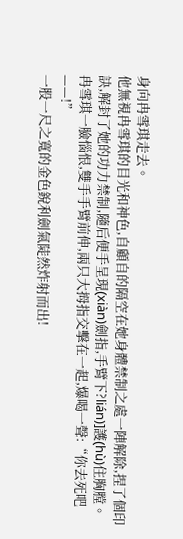身向冉雪琪走去。
他無視冉雪琪的目光和神色,自顧自的隔空在她身體禁制之處一陣解除,捏了個印訣,解封了她的功力禁制,隨后便手呈現(xiàn)劍指,手臂下?lián)]護(hù)住胸膛。
冉雪琪一臉惱恨,雙手手臂前伸,兩只大拇指交擊在一起,爆喝一聲:“你去死吧——!”
一股一尺之寬的金色銳利劍氣陡然炸射而出!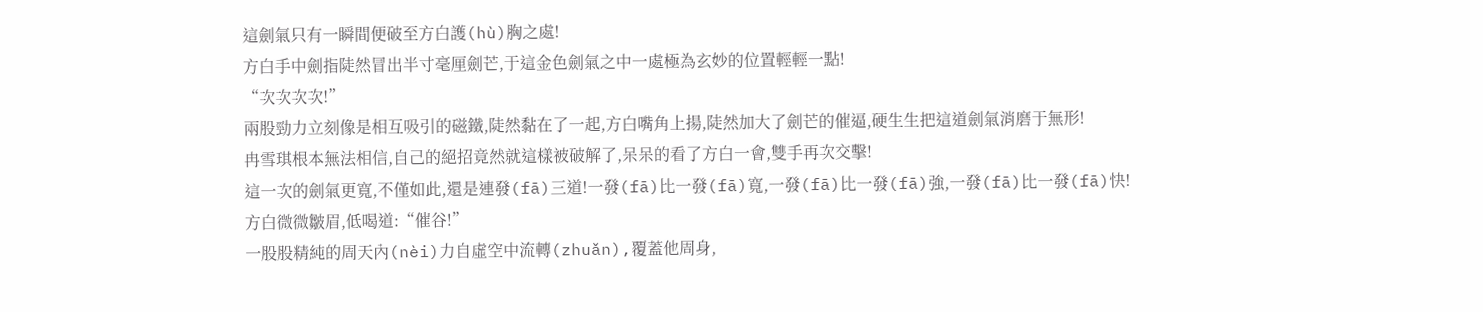這劍氣只有一瞬間便破至方白護(hù)胸之處!
方白手中劍指陡然冒出半寸毫厘劍芒,于這金色劍氣之中一處極為玄妙的位置輕輕一點!
“次次次次!”
兩股勁力立刻像是相互吸引的磁鐵,陡然黏在了一起,方白嘴角上揚,陡然加大了劍芒的催逼,硬生生把這道劍氣消磨于無形!
冉雪琪根本無法相信,自己的絕招竟然就這樣被破解了,呆呆的看了方白一會,雙手再次交擊!
這一次的劍氣更寬,不僅如此,還是連發(fā)三道!一發(fā)比一發(fā)寬,一發(fā)比一發(fā)強,一發(fā)比一發(fā)快!
方白微微皺眉,低喝道:“催谷!”
一股股精純的周天內(nèi)力自虛空中流轉(zhuǎn),覆蓋他周身,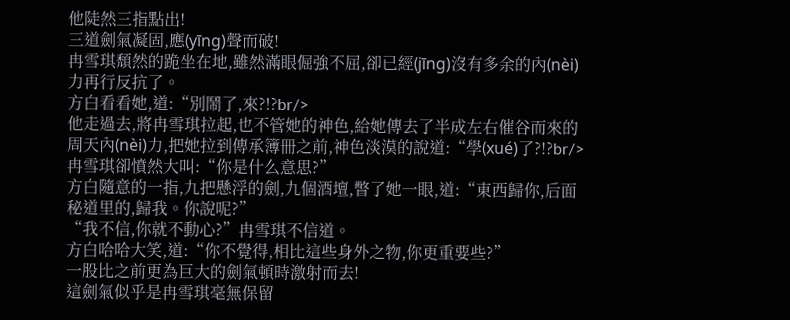他陡然三指點出!
三道劍氣凝固,應(yīng)聲而破!
冉雪琪頹然的跪坐在地,雖然滿眼倔強不屈,卻已經(jīng)沒有多余的內(nèi)力再行反抗了。
方白看看她,道:“別鬧了,來?!?br/>
他走過去,將冉雪琪拉起,也不管她的神色,給她傳去了半成左右催谷而來的周天內(nèi)力,把她拉到傳承簿冊之前,神色淡漠的說道:“學(xué)了?!?br/>
冉雪琪卻憤然大叫:“你是什么意思?”
方白隨意的一指,九把懸浮的劍,九個酒壇,瞥了她一眼,道:“東西歸你,后面秘道里的,歸我。你說呢?”
“我不信,你就不動心?”冉雪琪不信道。
方白哈哈大笑,道:“你不覺得,相比這些身外之物,你更重要些?”
一股比之前更為巨大的劍氣頓時激射而去!
這劍氣似乎是冉雪琪毫無保留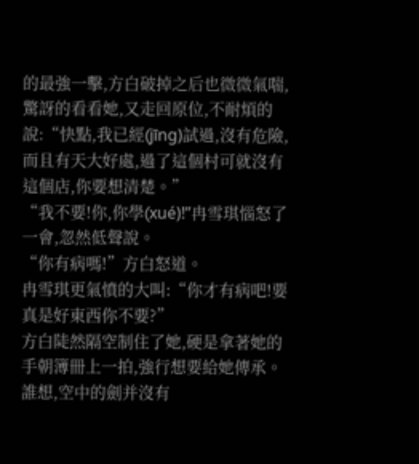的最強一擊,方白破掉之后也微微氣喘,驚訝的看看她,又走回原位,不耐煩的說:“快點,我已經(jīng)試過,沒有危險,而且有天大好處,過了這個村可就沒有這個店,你要想清楚。”
“我不要!你,你學(xué)!”冉雪琪惱怒了一會,忽然低聲說。
“你有病嗎!”方白怒道。
冉雪琪更氣憤的大叫:“你才有病吧!要真是好東西你不要?”
方白陡然隔空制住了她,硬是拿著她的手朝簿冊上一拍,強行想要給她傳承。
誰想,空中的劍并沒有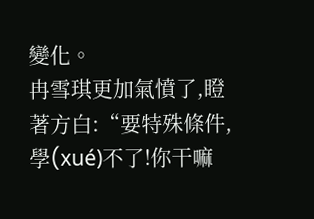變化。
冉雪琪更加氣憤了,瞪著方白:“要特殊條件,學(xué)不了!你干嘛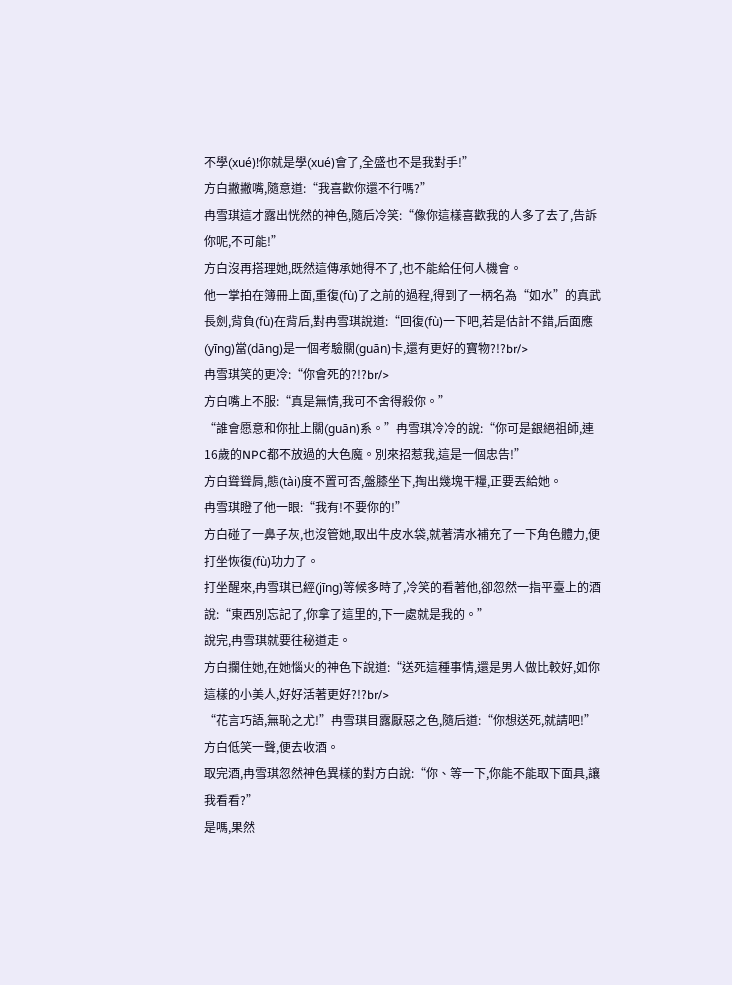不學(xué)!你就是學(xué)會了,全盛也不是我對手!”
方白撇撇嘴,隨意道:“我喜歡你還不行嗎?”
冉雪琪這才露出恍然的神色,隨后冷笑:“像你這樣喜歡我的人多了去了,告訴你呢,不可能!”
方白沒再搭理她,既然這傳承她得不了,也不能給任何人機會。
他一掌拍在簿冊上面,重復(fù)了之前的過程,得到了一柄名為“如水”的真武長劍,背負(fù)在背后,對冉雪琪說道:“回復(fù)一下吧,若是估計不錯,后面應(yīng)當(dāng)是一個考驗關(guān)卡,還有更好的寶物?!?br/>
冉雪琪笑的更冷:“你會死的?!?br/>
方白嘴上不服:“真是無情,我可不舍得殺你。”
“誰會愿意和你扯上關(guān)系。”冉雪琪冷冷的說:“你可是銀絕祖師,連16歲的NPC都不放過的大色魔。別來招惹我,這是一個忠告!”
方白聳聳肩,態(tài)度不置可否,盤膝坐下,掏出幾塊干糧,正要丟給她。
冉雪琪瞪了他一眼:“我有!不要你的!”
方白碰了一鼻子灰,也沒管她,取出牛皮水袋,就著清水補充了一下角色體力,便打坐恢復(fù)功力了。
打坐醒來,冉雪琪已經(jīng)等候多時了,冷笑的看著他,卻忽然一指平臺上的酒說:“東西別忘記了,你拿了這里的,下一處就是我的。”
說完,冉雪琪就要往秘道走。
方白攔住她,在她惱火的神色下說道:“送死這種事情,還是男人做比較好,如你這樣的小美人,好好活著更好?!?br/>
“花言巧語,無恥之尤!”冉雪琪目露厭惡之色,隨后道:“你想送死,就請吧!”
方白低笑一聲,便去收酒。
取完酒,冉雪琪忽然神色異樣的對方白說:“你、等一下,你能不能取下面具,讓我看看?”
是嗎,果然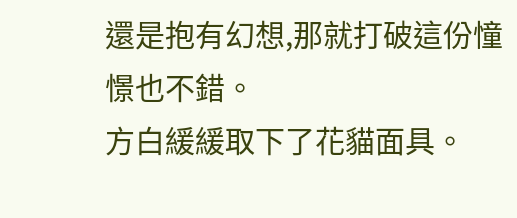還是抱有幻想,那就打破這份憧憬也不錯。
方白緩緩取下了花貓面具。